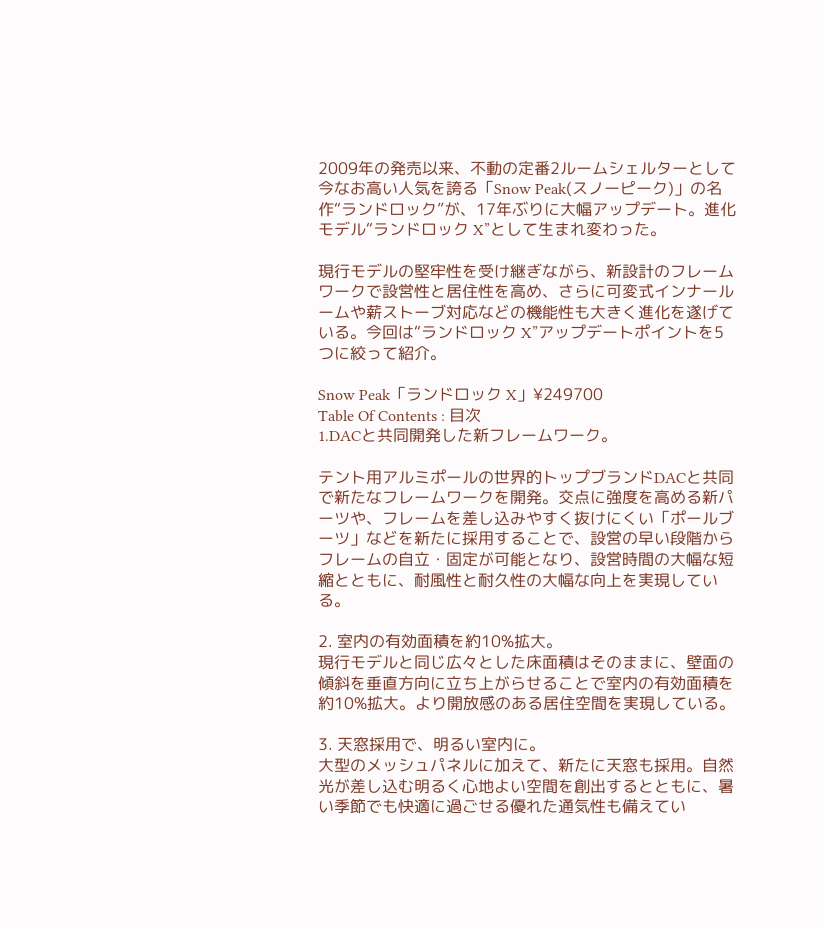2009年の発売以来、不動の定番2ルームシェルターとして今なお高い人気を誇る「Snow Peak(スノーピーク)」の名作“ランドロック”が、17年ぶりに大幅アップデート。進化モデル“ランドロック X”として生まれ変わった。

現行モデルの堅牢性を受け継ぎながら、新設計のフレームワークで設営性と居住性を高め、さらに可変式インナールームや薪ストーブ対応などの機能性も大きく進化を遂げている。今回は“ランドロック X”アップデートポイントを5つに絞って紹介。

Snow Peak「ランドロック X」¥249700
Table Of Contents : 目次
1.DACと共同開発した新フレームワーク。

テント用アルミポールの世界的トップブランドDACと共同で新たなフレームワークを開発。交点に強度を高める新パーツや、フレームを差し込みやすく抜けにくい「ポールブーツ」などを新たに採用することで、設営の早い段階からフレームの自立・固定が可能となり、設営時間の大幅な短縮とともに、耐風性と耐久性の大幅な向上を実現している。

2. 室内の有効面積を約10%拡大。
現行モデルと同じ広々とした床面積はそのままに、壁面の傾斜を垂直方向に立ち上がらせることで室内の有効面積を約10%拡大。より開放感のある居住空間を実現している。

3. 天窓採用で、明るい室内に。
大型のメッシュパネルに加えて、新たに天窓も採用。自然光が差し込む明るく心地よい空間を創出するとともに、暑い季節でも快適に過ごせる優れた通気性も備えてい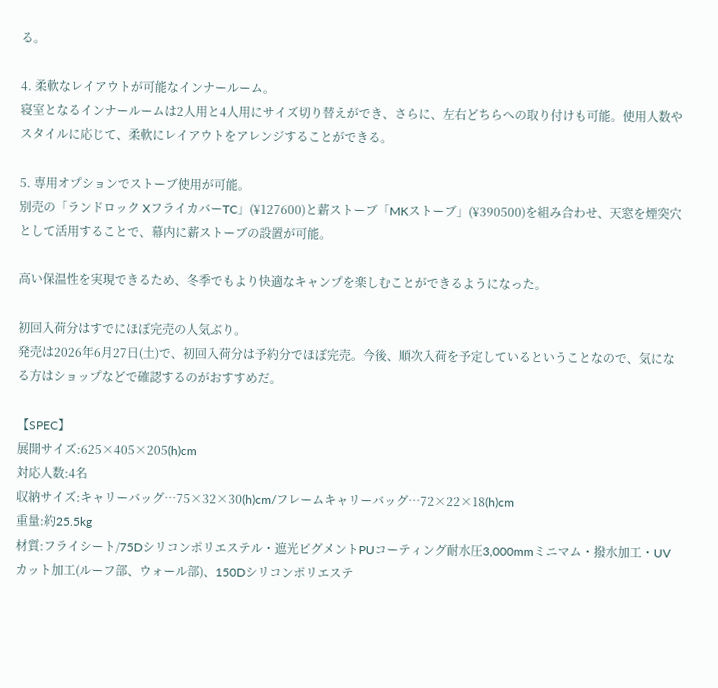る。

4. 柔軟なレイアウトが可能なインナールーム。
寝室となるインナールームは2人用と4人用にサイズ切り替えができ、さらに、左右どちらへの取り付けも可能。使用人数やスタイルに応じて、柔軟にレイアウトをアレンジすることができる。

5. 専用オプションでストーブ使用が可能。
別売の「ランドロック XフライカバーTC」(¥127600)と薪ストーブ「MKストーブ」(¥390500)を組み合わせ、天窓を煙突穴として活用することで、幕内に薪ストーブの設置が可能。

高い保温性を実現できるため、冬季でもより快適なキャンプを楽しむことができるようになった。

初回入荷分はすでにほぼ完売の人気ぶり。
発売は2026年6月27日(土)で、初回入荷分は予約分でほぼ完売。今後、順次入荷を予定しているということなので、気になる方はショップなどで確認するのがおすすめだ。

【SPEC】
展開サイズ:625×405×205(h)cm
対応人数:4名
収納サイズ:キャリーバッグ…75×32×30(h)cm/フレームキャリーバッグ…72×22×18(h)cm
重量:約25.5kg
材質:フライシート/75Dシリコンポリエステル・遮光ピグメントPUコーティング耐水圧3,000mmミニマム・撥水加工・UV カット加工(ルーフ部、ウォール部)、150Dシリコンポリエステ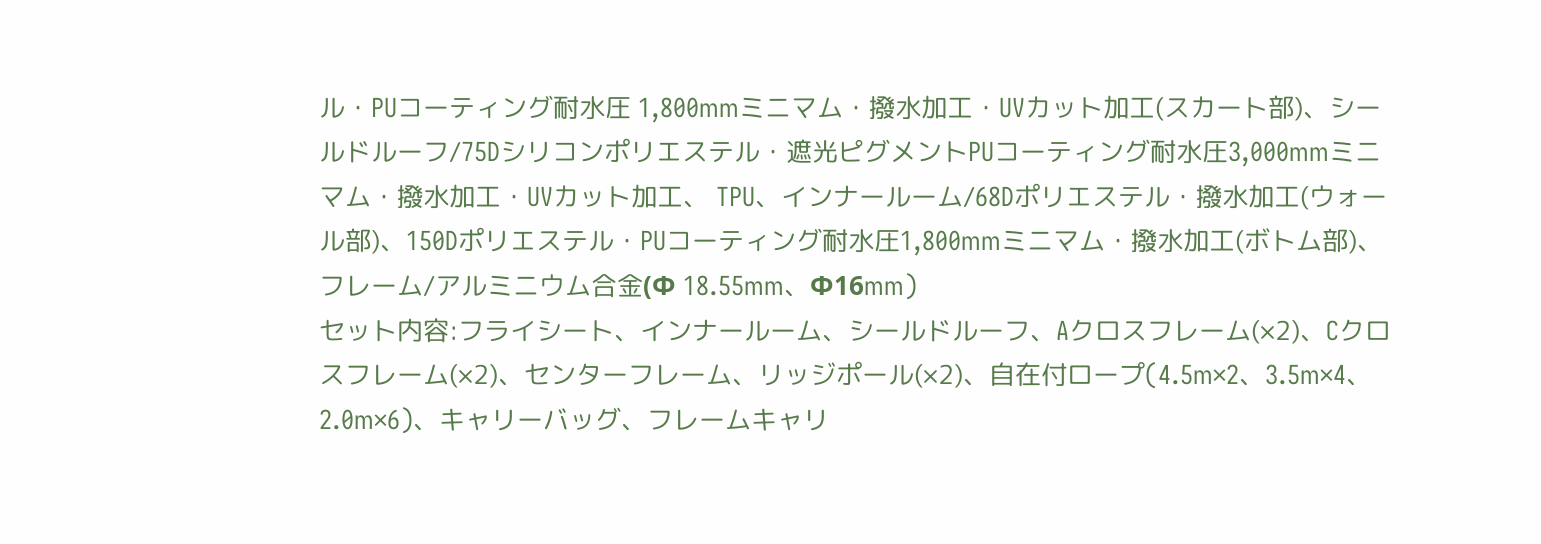ル・PUコーティング耐水圧 1,800mmミニマム・撥水加工・UVカット加工(スカート部)、シールドルーフ/75Dシリコンポリエステル・遮光ピグメントPUコーティング耐水圧3,000mmミニマム・撥水加工・UVカット加工、 TPU、インナールーム/68Dポリエステル・撥水加工(ウォール部)、150Dポリエステル・PUコーティング耐水圧1,800mmミニマム・撥水加工(ボトム部)、フレーム/アルミニウム合金(Φ 18.55mm、Φ16mm)
セット内容:フライシート、インナールーム、シールドルーフ、Aクロスフレーム(×2)、Cクロスフレーム(×2)、センターフレーム、リッジポール(×2)、自在付ロープ(4.5m×2、3.5m×4、 2.0m×6)、キャリーバッグ、フレームキャリ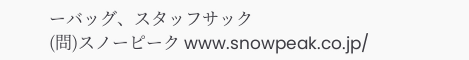ーバッグ、スタッフサック
(問)スノーピーク www.snowpeak.co.jp/